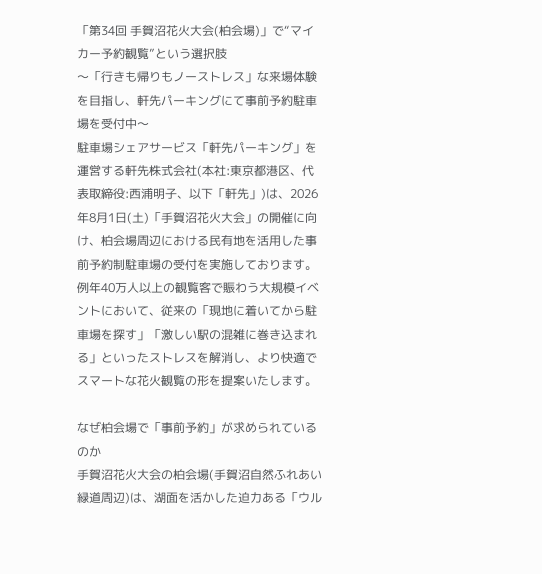「第34回 手賀沼花火大会(柏会場)」で“マイカー予約観覧”という選択肢
〜「行きも帰りもノーストレス」な来場体験を目指し、軒先パーキングにて事前予約駐車場を受付中〜
駐車場シェアサービス「軒先パーキング」を運営する軒先株式会社(本社:東京都港区、代表取締役:西浦明子、以下「軒先」)は、2026年8月1日(土)「手賀沼花火大会」の開催に向け、柏会場周辺における民有地を活用した事前予約制駐車場の受付を実施しております。例年40万人以上の観覧客で賑わう大規模イベントにおいて、従来の「現地に着いてから駐車場を探す」「激しい駅の混雑に巻き込まれる」といったストレスを解消し、より快適でスマートな花火観覧の形を提案いたします。

なぜ柏会場で「事前予約」が求められているのか
手賀沼花火大会の柏会場(手賀沼自然ふれあい緑道周辺)は、湖面を活かした迫力ある「ウル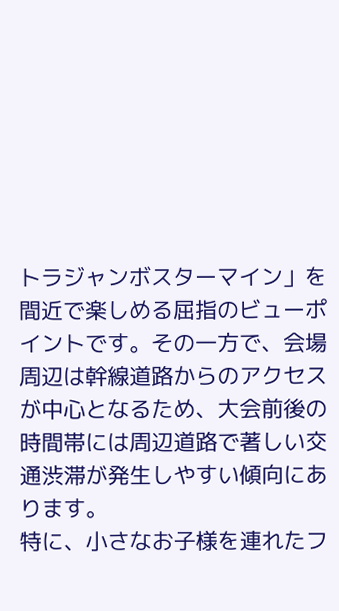トラジャンボスターマイン」を間近で楽しめる屈指のビューポイントです。その一方で、会場周辺は幹線道路からのアクセスが中心となるため、大会前後の時間帯には周辺道路で著しい交通渋滞が発生しやすい傾向にあります。
特に、小さなお子様を連れたフ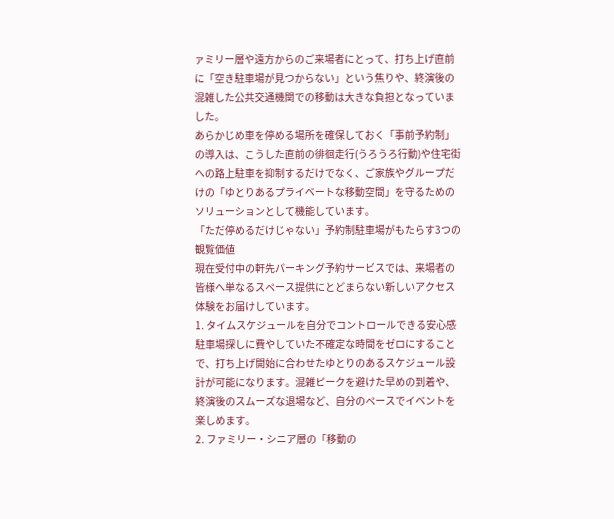ァミリー層や遠方からのご来場者にとって、打ち上げ直前に「空き駐車場が見つからない」という焦りや、終演後の混雑した公共交通機関での移動は大きな負担となっていました。
あらかじめ車を停める場所を確保しておく「事前予約制」の導入は、こうした直前の徘徊走行(うろうろ行動)や住宅街への路上駐車を抑制するだけでなく、ご家族やグループだけの「ゆとりあるプライベートな移動空間」を守るためのソリューションとして機能しています。
「ただ停めるだけじゃない」予約制駐車場がもたらす3つの観覧価値
現在受付中の軒先パーキング予約サービスでは、来場者の皆様へ単なるスペース提供にとどまらない新しいアクセス体験をお届けしています。
1. タイムスケジュールを自分でコントロールできる安心感
駐車場探しに費やしていた不確定な時間をゼロにすることで、打ち上げ開始に合わせたゆとりのあるスケジュール設計が可能になります。混雑ピークを避けた早めの到着や、終演後のスムーズな退場など、自分のペースでイベントを楽しめます。
2. ファミリー・シニア層の「移動の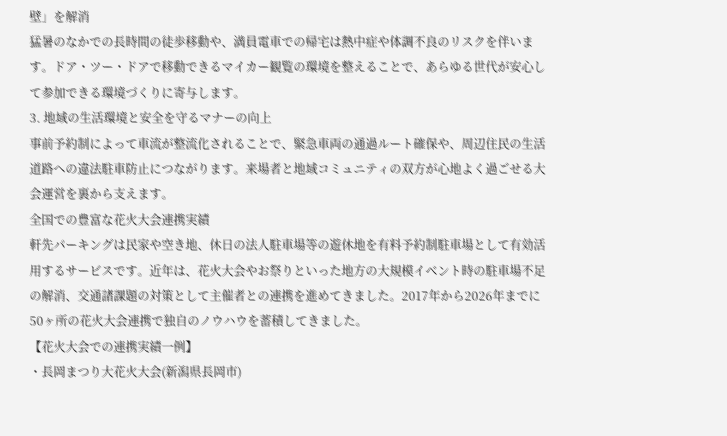壁」を解消
猛暑のなかでの長時間の徒歩移動や、満員電車での帰宅は熱中症や体調不良のリスクを伴います。ドア・ツー・ドアで移動できるマイカー観覧の環境を整えることで、あらゆる世代が安心して参加できる環境づくりに寄与します。
3. 地域の生活環境と安全を守るマナーの向上
事前予約制によって車流が整流化されることで、緊急車両の通過ルート確保や、周辺住民の生活道路への違法駐車防止につながります。来場者と地域コミュニティの双方が心地よく過ごせる大会運営を裏から支えます。
全国での豊富な花火大会連携実績
軒先パーキングは民家や空き地、休日の法人駐車場等の遊休地を有料予約制駐車場として有効活用するサービスです。近年は、花火大会やお祭りといった地方の大規模イベント時の駐車場不足の解消、交通諸課題の対策として主催者との連携を進めてきました。2017年から2026年までに50ヶ所の花火大会連携で独自のノウハウを蓄積してきました。
【花火大会での連携実績一例】
・長岡まつり大花火大会(新潟県長岡市)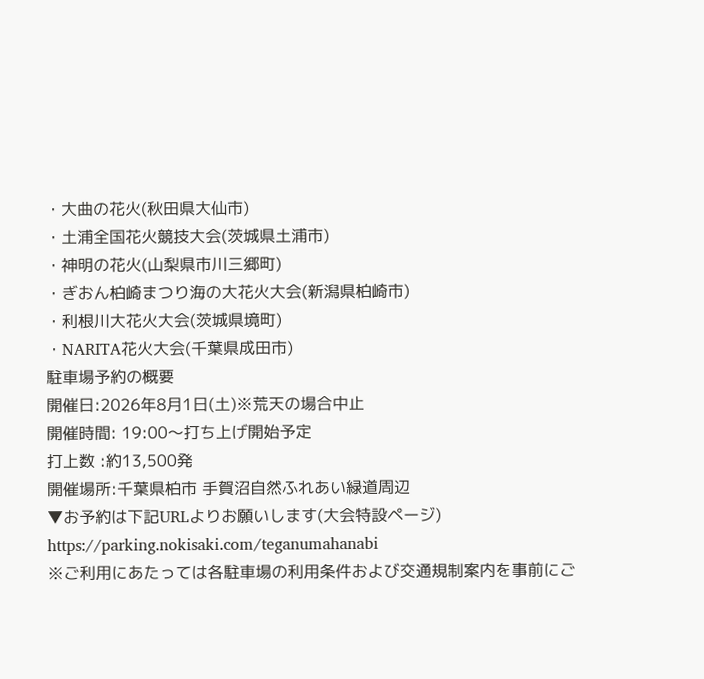・大曲の花火(秋田県大仙市)
・土浦全国花火競技大会(茨城県土浦市)
・神明の花火(山梨県市川三郷町)
・ぎおん柏崎まつり海の大花火大会(新潟県柏崎市)
・利根川大花火大会(茨城県境町)
・NARITA花火大会(千葉県成田市)
駐車場予約の概要
開催日:2026年8月1日(土)※荒天の場合中止
開催時間: 19:00〜打ち上げ開始予定
打上数 :約13,500発
開催場所:千葉県柏市 手賀沼自然ふれあい緑道周辺
▼お予約は下記URLよりお願いします(大会特設ページ)
https://parking.nokisaki.com/teganumahanabi
※ご利用にあたっては各駐車場の利用条件および交通規制案内を事前にご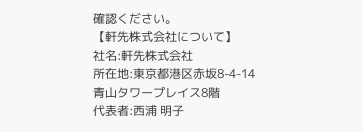確認ください。
【軒先株式会社について】
社名:軒先株式会社
所在地:東京都港区赤坂8-4-14 青山タワープレイス8階
代表者:西浦 明子